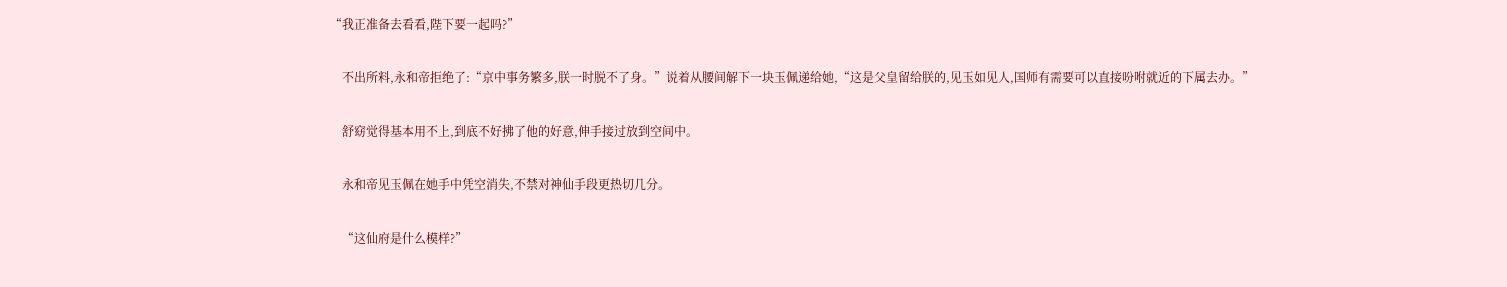“我正准备去看看,陛下要一起吗?”

    不出所料,永和帝拒绝了:“京中事务繁多,朕一时脱不了身。”说着从腰间解下一块玉佩递给她,“这是父皇留给朕的,见玉如见人,国师有需要可以直接吩咐就近的下属去办。”

    舒窈觉得基本用不上,到底不好拂了他的好意,伸手接过放到空间中。

    永和帝见玉佩在她手中凭空消失,不禁对神仙手段更热切几分。

    “这仙府是什么模样?”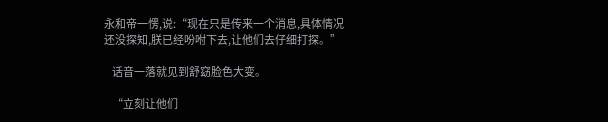永和帝一愣,说:“现在只是传来一个消息,具体情况还没探知,朕已经吩咐下去,让他们去仔细打探。”

    话音一落就见到舒窈脸色大变。

    “立刻让他们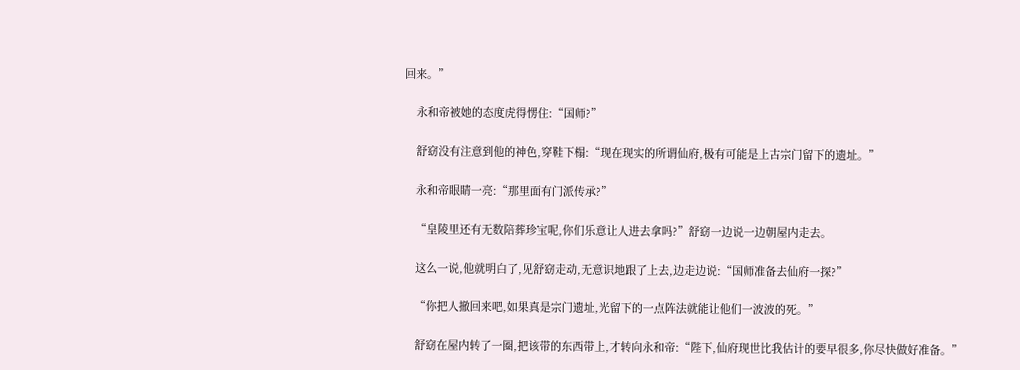回来。”

    永和帝被她的态度虎得愣住:“国师?”

    舒窈没有注意到他的神色,穿鞋下榻:“现在现实的所谓仙府,极有可能是上古宗门留下的遗址。”

    永和帝眼睛一亮:“那里面有门派传承?”

    “皇陵里还有无数陪葬珍宝呢,你们乐意让人进去拿吗?”舒窈一边说一边朝屋内走去。

    这么一说,他就明白了,见舒窈走动,无意识地跟了上去,边走边说:“国师准备去仙府一探?”

    “你把人撤回来吧,如果真是宗门遗址,光留下的一点阵法就能让他们一波波的死。”

    舒窈在屋内转了一圈,把该带的东西带上,才转向永和帝:“陛下,仙府现世比我估计的要早很多,你尽快做好准备。”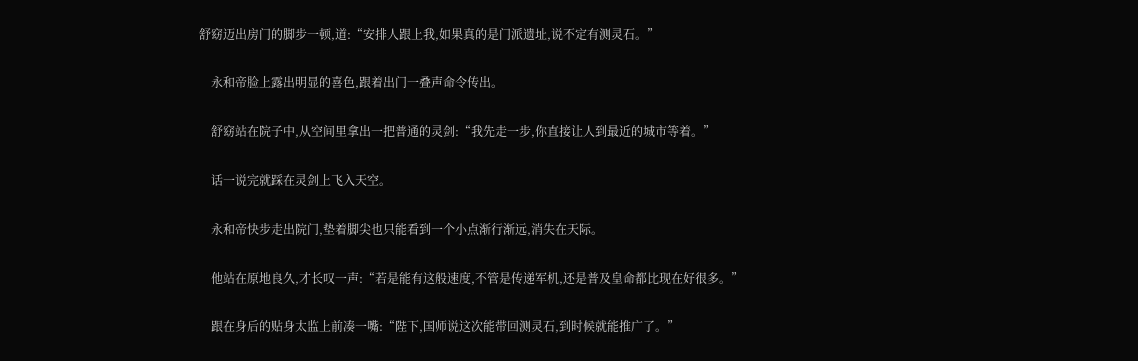舒窈迈出房门的脚步一顿,道:“安排人跟上我,如果真的是门派遗址,说不定有测灵石。”

    永和帝脸上露出明显的喜色,跟着出门一叠声命令传出。

    舒窈站在院子中,从空间里拿出一把普通的灵剑:“我先走一步,你直接让人到最近的城市等着。”

    话一说完就踩在灵剑上飞入天空。

    永和帝快步走出院门,垫着脚尖也只能看到一个小点渐行渐远,消失在天际。

    他站在原地良久,才长叹一声:“若是能有这般速度,不管是传递军机,还是普及皇命都比现在好很多。”

    跟在身后的贴身太监上前凑一嘴:“陛下,国师说这次能带回测灵石,到时候就能推广了。”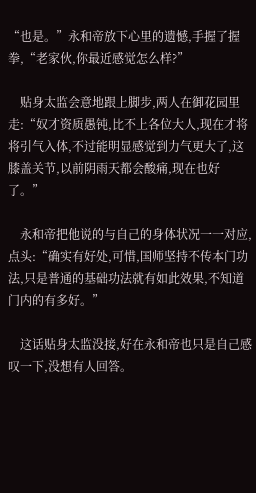“也是。”永和帝放下心里的遗憾,手握了握拳,“老家伙,你最近感觉怎么样?”

    贴身太监会意地跟上脚步,两人在御花园里走:“奴才资质愚钝,比不上各位大人,现在才将将引气入体,不过能明显感觉到力气更大了,这膝盖关节,以前阴雨天都会酸痛,现在也好了。”

    永和帝把他说的与自己的身体状况一一对应,点头:“确实有好处,可惜,国师坚持不传本门功法,只是普通的基础功法就有如此效果,不知道门内的有多好。”

    这话贴身太监没接,好在永和帝也只是自己感叹一下,没想有人回答。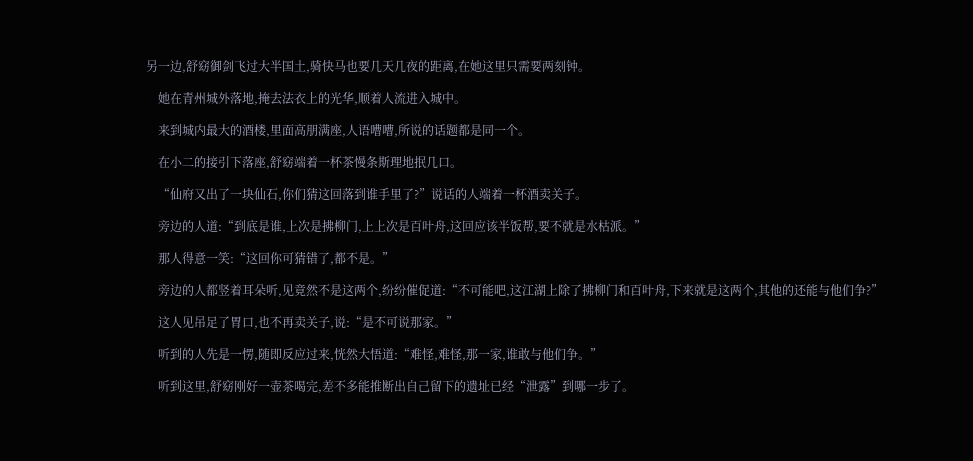另一边,舒窈御剑飞过大半国土,骑快马也要几天几夜的距离,在她这里只需要两刻钟。

    她在青州城外落地,掩去法衣上的光华,顺着人流进入城中。

    来到城内最大的酒楼,里面高朋满座,人语嘈嘈,所说的话题都是同一个。

    在小二的接引下落座,舒窈端着一杯茶慢条斯理地抿几口。

    “仙府又出了一块仙石,你们猜这回落到谁手里了?”说话的人端着一杯酒卖关子。

    旁边的人道:“到底是谁,上次是拂柳门,上上次是百叶舟,这回应该半饭帮,要不就是水枯派。”

    那人得意一笑:“这回你可猜错了,都不是。”

    旁边的人都竖着耳朵听,见竟然不是这两个,纷纷催促道:“不可能吧,这江湖上除了拂柳门和百叶舟,下来就是这两个,其他的还能与他们争?”

    这人见吊足了胃口,也不再卖关子,说:“是不可说那家。”

    听到的人先是一愣,随即反应过来,恍然大悟道:“难怪,难怪,那一家,谁敢与他们争。”

    听到这里,舒窈刚好一壶茶喝完,差不多能推断出自己留下的遗址已经“泄露”到哪一步了。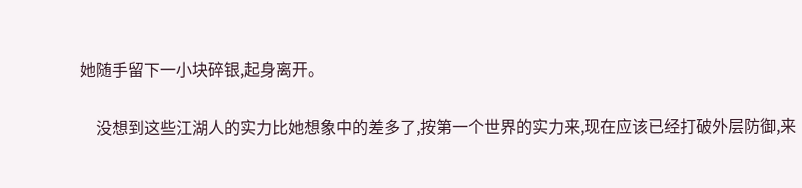她随手留下一小块碎银,起身离开。

    没想到这些江湖人的实力比她想象中的差多了,按第一个世界的实力来,现在应该已经打破外层防御,来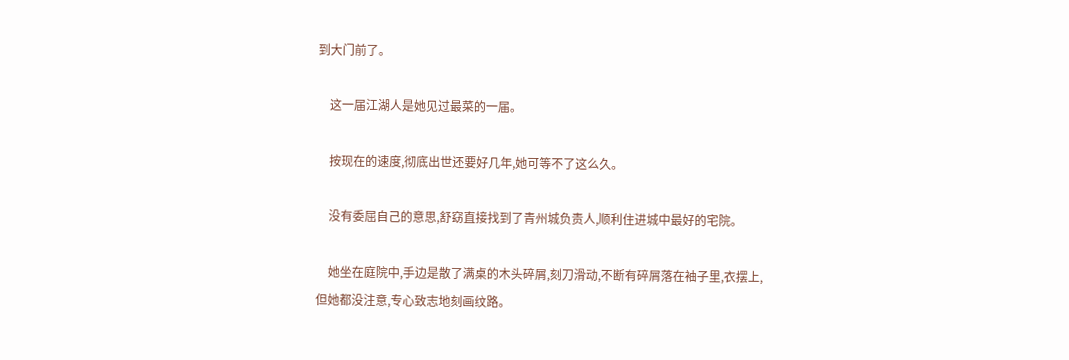到大门前了。

    这一届江湖人是她见过最菜的一届。

    按现在的速度,彻底出世还要好几年,她可等不了这么久。

    没有委屈自己的意思,舒窈直接找到了青州城负责人,顺利住进城中最好的宅院。

    她坐在庭院中,手边是散了满桌的木头碎屑,刻刀滑动,不断有碎屑落在袖子里,衣摆上,但她都没注意,专心致志地刻画纹路。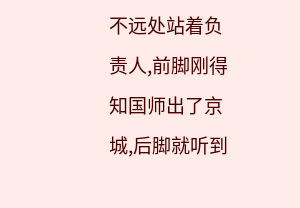不远处站着负责人,前脚刚得知国师出了京城,后脚就听到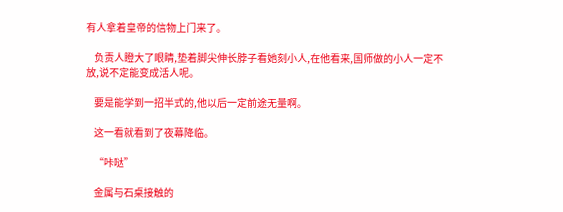有人拿着皇帝的信物上门来了。

    负责人瞪大了眼睛,垫着脚尖伸长脖子看她刻小人,在他看来,国师做的小人一定不放,说不定能变成活人呢。

    要是能学到一招半式的,他以后一定前途无量啊。

    这一看就看到了夜幕降临。

    “咔哒”

    金属与石桌接触的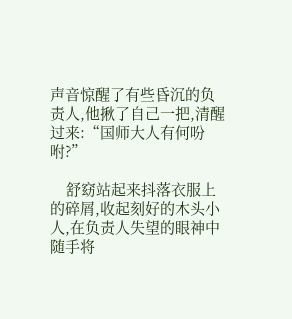声音惊醒了有些昏沉的负责人,他揪了自己一把,清醒过来:“国师大人有何吩咐?”

    舒窈站起来抖落衣服上的碎屑,收起刻好的木头小人,在负责人失望的眼神中随手将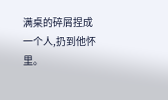满桌的碎屑捏成一个人,扔到他怀里。